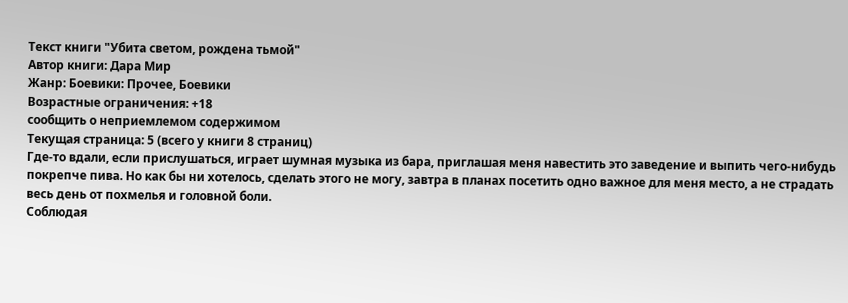Текст книги "Убита светом, рождена тьмой"
Автор книги: Дара Мир
Жанр: Боевики: Прочее, Боевики
Возрастные ограничения: +18
сообщить о неприемлемом содержимом
Текущая страница: 5 (всего у книги 8 страниц)
Где-то вдали, если прислушаться, играет шумная музыка из бара, приглашая меня навестить это заведение и выпить чего-нибудь покрепче пива. Но как бы ни хотелось, сделать этого не могу, завтра в планах посетить одно важное для меня место, а не страдать весь день от похмелья и головной боли.
Соблюдая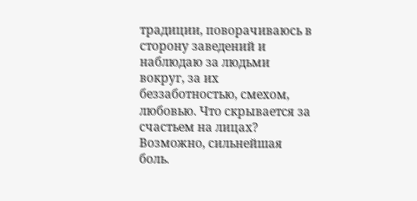традиции, поворачиваюсь в сторону заведений и наблюдаю за людьми вокруг, за их беззаботностью, смехом, любовью. Что скрывается за счастьем на лицах? Возможно, сильнейшая боль.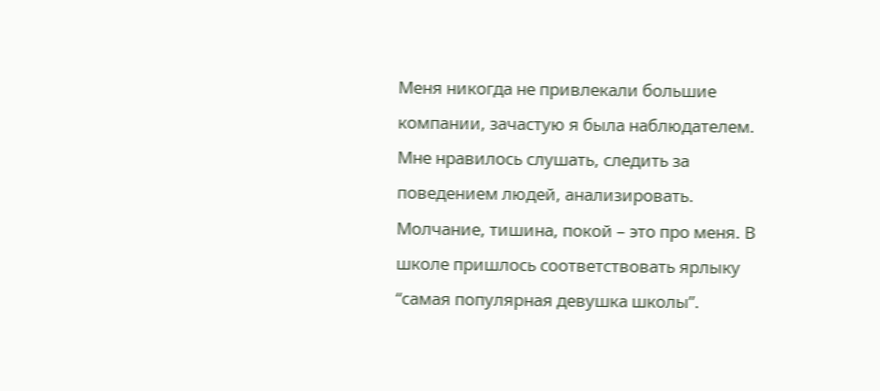Меня никогда не привлекали большие компании, зачастую я была наблюдателем. Мне нравилось слушать, следить за поведением людей, анализировать. Молчание, тишина, покой – это про меня. В школе пришлось соответствовать ярлыку “самая популярная девушка школы”.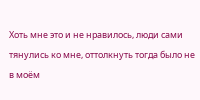Хоть мне это и не нравилось, люди сами тянулись ко мне, оттолкнуть тогда было не в моём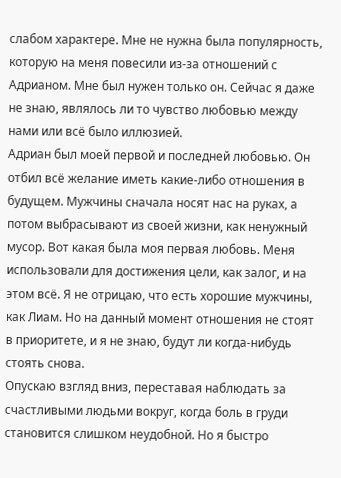слабом характере. Мне не нужна была популярность, которую на меня повесили из-за отношений с Адрианом. Мне был нужен только он. Сейчас я даже не знаю, являлось ли то чувство любовью между нами или всё было иллюзией.
Адриан был моей первой и последней любовью. Он отбил всё желание иметь какие-либо отношения в будущем. Мужчины сначала носят нас на руках, а потом выбрасывают из своей жизни, как ненужный мусор. Вот какая была моя первая любовь. Меня использовали для достижения цели, как залог, и на этом всё. Я не отрицаю, что есть хорошие мужчины, как Лиам. Но на данный момент отношения не стоят в приоритете, и я не знаю, будут ли когда-нибудь стоять снова.
Опускаю взгляд вниз, переставая наблюдать за счастливыми людьми вокруг, когда боль в груди становится слишком неудобной. Но я быстро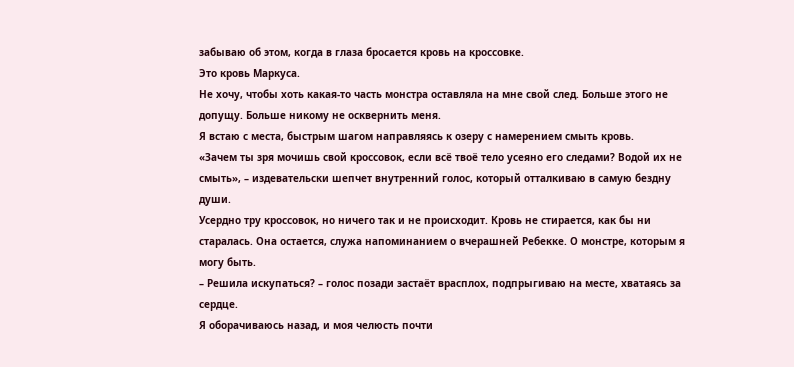забываю об этом, когда в глаза бросается кровь на кроссовке.
Это кровь Маркуса.
Не хочу, чтобы хоть какая-то часть монстра оставляла на мне свой след. Больше этого не допущу. Больше никому не осквернить меня.
Я встаю с места, быстрым шагом направляясь к озеру с намерением смыть кровь.
«Зачем ты зря мочишь свой кроссовок, если всё твоё тело усеяно его следами? Водой их не смыть», – издевательски шепчет внутренний голос, который отталкиваю в самую бездну души.
Усердно тру кроссовок, но ничего так и не происходит. Кровь не стирается, как бы ни старалась. Она остается, служа напоминанием о вчерашней Ребекке. О монстре, которым я могу быть.
– Решила искупаться? – голос позади застаёт врасплох, подпрыгиваю на месте, хватаясь за сердце.
Я оборачиваюсь назад, и моя челюсть почти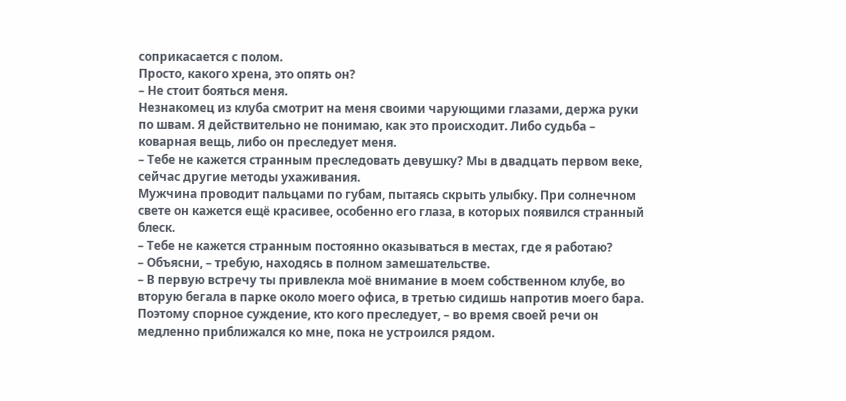соприкасается с полом.
Просто, какого хрена, это опять он?
– Не стоит бояться меня.
Незнакомец из клуба смотрит на меня своими чарующими глазами, держа руки по швам. Я действительно не понимаю, как это происходит. Либо судьба – коварная вещь, либо он преследует меня.
– Тебе не кажется странным преследовать девушку? Мы в двадцать первом веке, сейчас другие методы ухаживания.
Мужчина проводит пальцами по губам, пытаясь скрыть улыбку. При солнечном свете он кажется ещё красивее, особенно его глаза, в которых появился странный блеск.
– Тебе не кажется странным постоянно оказываться в местах, где я работаю?
– Объясни, – требую, находясь в полном замешательстве.
– В первую встречу ты привлекла моё внимание в моем собственном клубе, во вторую бегала в парке около моего офиса, в третью сидишь напротив моего бара. Поэтому спорное суждение, кто кого преследует, – во время своей речи он медленно приближался ко мне, пока не устроился рядом.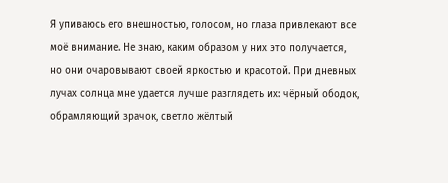Я упиваюсь его внешностью, голосом, но глаза привлекают все моё внимание. Не знаю, каким образом у них это получается, но они очаровывают своей яркостью и красотой. При дневных лучах солнца мне удается лучше разглядеть их: чёрный ободок, обрамляющий зрачок, светло жёлтый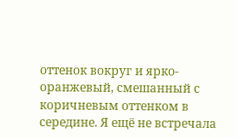оттенок вокруг и ярко-оранжевый, смешанный с коричневым оттенком в середине. Я ещё не встречала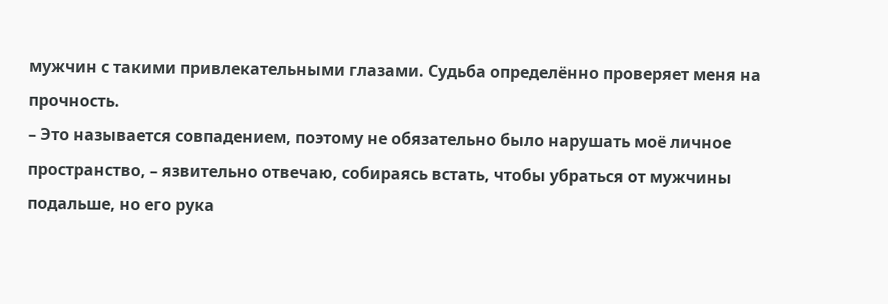мужчин с такими привлекательными глазами. Судьба определённо проверяет меня на прочность.
– Это называется совпадением, поэтому не обязательно было нарушать моё личное пространство, – язвительно отвечаю, собираясь встать, чтобы убраться от мужчины подальше, но его рука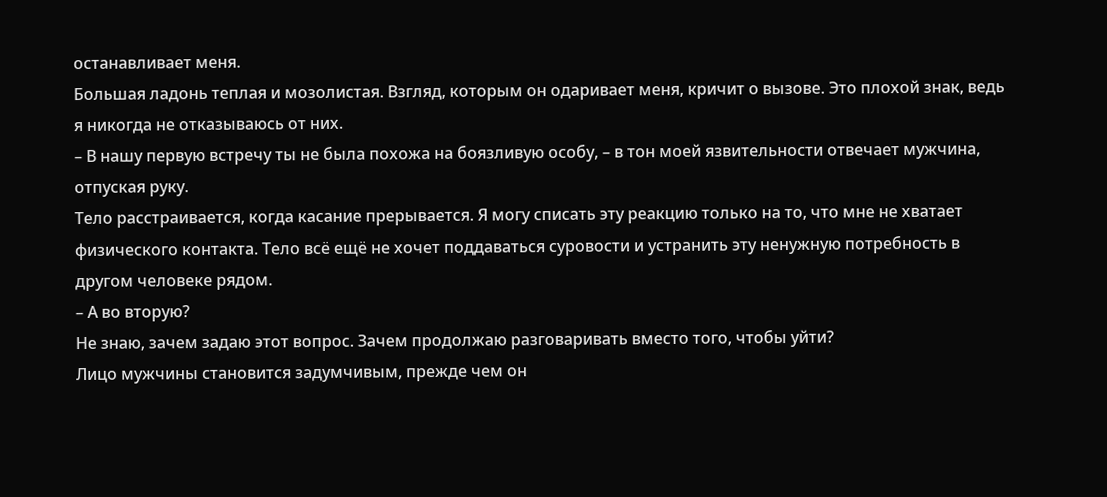останавливает меня.
Большая ладонь теплая и мозолистая. Взгляд, которым он одаривает меня, кричит о вызове. Это плохой знак, ведь я никогда не отказываюсь от них.
– В нашу первую встречу ты не была похожа на боязливую особу, – в тон моей язвительности отвечает мужчина, отпуская руку.
Тело расстраивается, когда касание прерывается. Я могу списать эту реакцию только на то, что мне не хватает физического контакта. Тело всё ещё не хочет поддаваться суровости и устранить эту ненужную потребность в другом человеке рядом.
– А во вторую?
Не знаю, зачем задаю этот вопрос. Зачем продолжаю разговаривать вместо того, чтобы уйти?
Лицо мужчины становится задумчивым, прежде чем он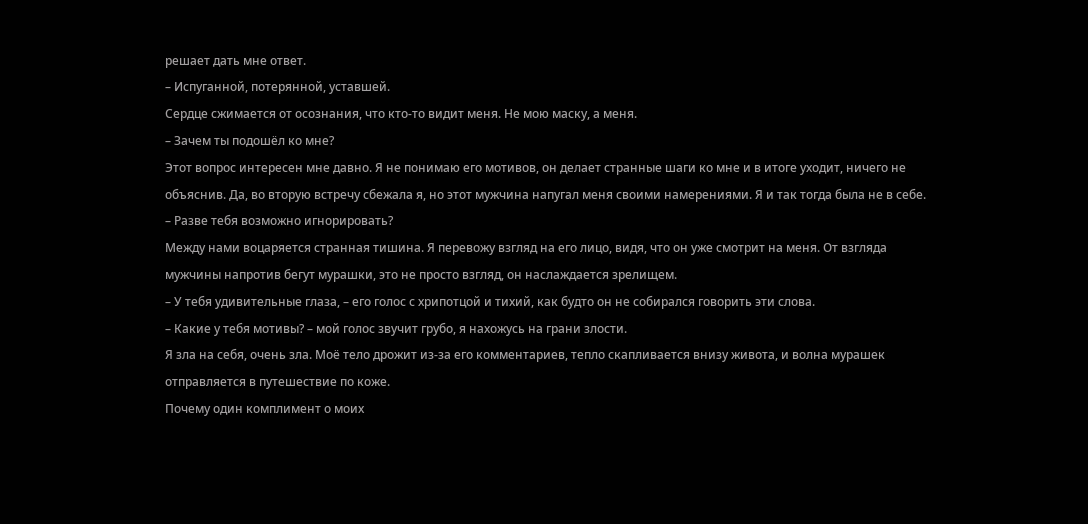решает дать мне ответ.
– Испуганной, потерянной, уставшей.
Сердце сжимается от осознания, что кто-то видит меня. Не мою маску, а меня.
– Зачем ты подошёл ко мне?
Этот вопрос интересен мне давно. Я не понимаю его мотивов, он делает странные шаги ко мне и в итоге уходит, ничего не объяснив. Да, во вторую встречу сбежала я, но этот мужчина напугал меня своими намерениями. Я и так тогда была не в себе.
– Разве тебя возможно игнорировать?
Между нами воцаряется странная тишина. Я перевожу взгляд на его лицо, видя, что он уже смотрит на меня. От взгляда мужчины напротив бегут мурашки, это не просто взгляд, он наслаждается зрелищем.
– У тебя удивительные глаза, – его голос с хрипотцой и тихий, как будто он не собирался говорить эти слова.
– Какие у тебя мотивы? – мой голос звучит грубо, я нахожусь на грани злости.
Я зла на себя, очень зла. Моё тело дрожит из-за его комментариев, тепло скапливается внизу живота, и волна мурашек отправляется в путешествие по коже.
Почему один комплимент о моих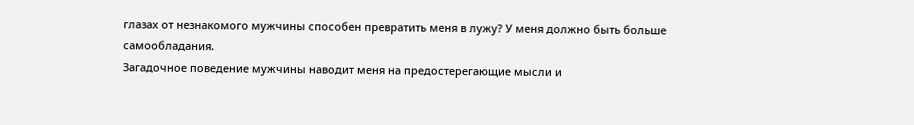глазах от незнакомого мужчины способен превратить меня в лужу? У меня должно быть больше самообладания.
Загадочное поведение мужчины наводит меня на предостерегающие мысли и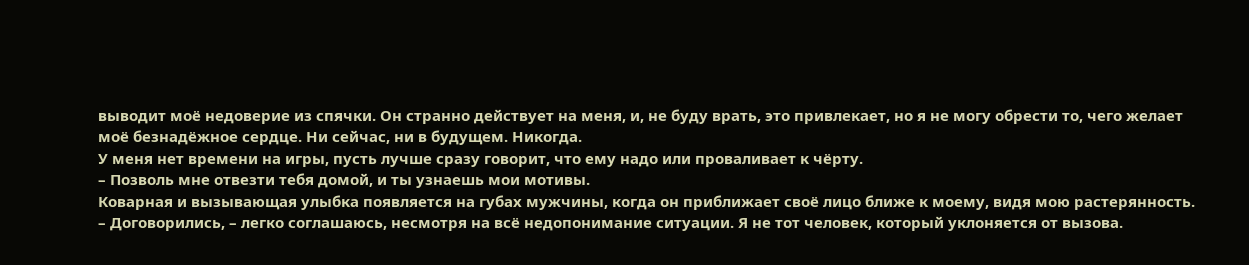выводит моё недоверие из спячки. Он странно действует на меня, и, не буду врать, это привлекает, но я не могу обрести то, чего желает моё безнадёжное сердце. Ни сейчас, ни в будущем. Никогда.
У меня нет времени на игры, пусть лучше сразу говорит, что ему надо или проваливает к чёрту.
– Позволь мне отвезти тебя домой, и ты узнаешь мои мотивы.
Коварная и вызывающая улыбка появляется на губах мужчины, когда он приближает своё лицо ближе к моему, видя мою растерянность.
– Договорились, – легко соглашаюсь, несмотря на всё недопонимание ситуации. Я не тот человек, который уклоняется от вызова.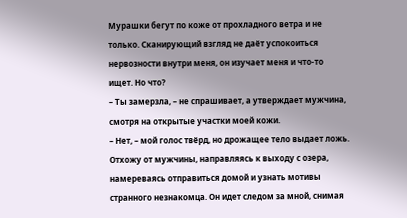Мурашки бегут по коже от прохладного ветра и не только. Сканирующий взгляд не даёт успокоиться нервозности внутри меня, он изучает меня и что-то ищет. Но что?
– Ты замерзла, – не спрашивает, а утверждает мужчина, смотря на открытые участки моей кожи.
– Нет, – мой голос твёрд, но дрожащее тело выдает ложь.
Отхожу от мужчины, направляясь к выходу с озера, намереваясь отправиться домой и узнать мотивы странного незнакомца. Он идет следом за мной, снимая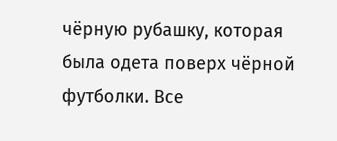чёрную рубашку, которая была одета поверх чёрной футболки. Все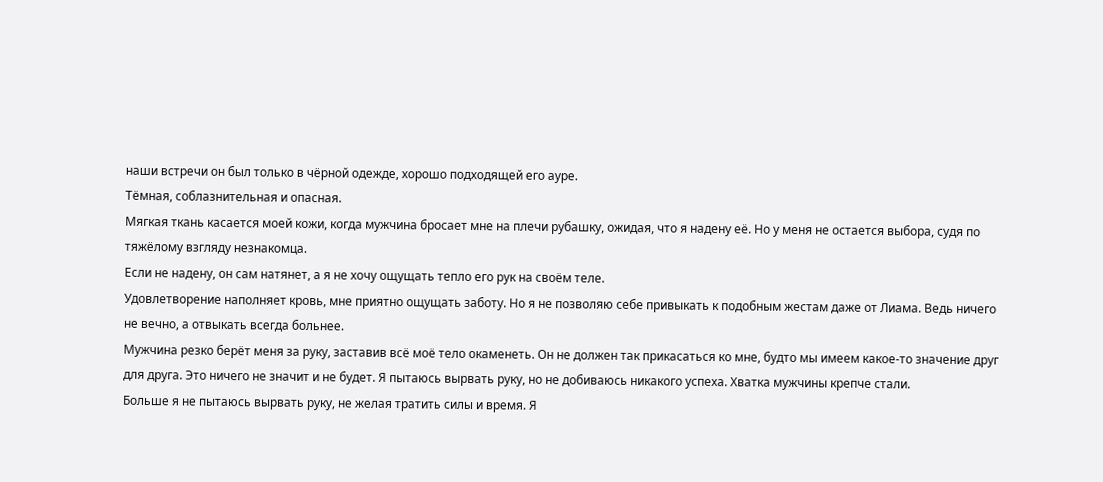наши встречи он был только в чёрной одежде, хорошо подходящей его ауре.
Тёмная, соблазнительная и опасная.
Мягкая ткань касается моей кожи, когда мужчина бросает мне на плечи рубашку, ожидая, что я надену её. Но у меня не остается выбора, судя по тяжёлому взгляду незнакомца.
Если не надену, он сам натянет, а я не хочу ощущать тепло его рук на своём теле.
Удовлетворение наполняет кровь, мне приятно ощущать заботу. Но я не позволяю себе привыкать к подобным жестам даже от Лиама. Ведь ничего не вечно, а отвыкать всегда больнее.
Мужчина резко берёт меня за руку, заставив всё моё тело окаменеть. Он не должен так прикасаться ко мне, будто мы имеем какое-то значение друг для друга. Это ничего не значит и не будет. Я пытаюсь вырвать руку, но не добиваюсь никакого успеха. Хватка мужчины крепче стали.
Больше я не пытаюсь вырвать руку, не желая тратить силы и время. Я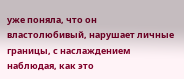уже поняла, что он властолюбивый, нарушает личные границы, с наслаждением наблюдая, как это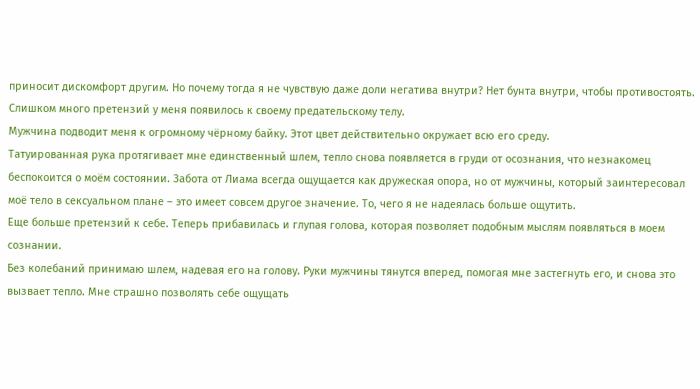приносит дискомфорт другим. Но почему тогда я не чувствую даже доли негатива внутри? Нет бунта внутри, чтобы противостоять.
Слишком много претензий у меня появилось к своему предательскому телу.
Мужчина подводит меня к огромному чёрному байку. Этот цвет действительно окружает всю его среду.
Татуированная рука протягивает мне единственный шлем, тепло снова появляется в груди от осознания, что незнакомец беспокоится о моём состоянии. Забота от Лиама всегда ощущается как дружеская опора, но от мужчины, который заинтересовал моё тело в сексуальном плане – это имеет совсем другое значение. То, чего я не надеялась больше ощутить.
Еще больше претензий к себе. Теперь прибавилась и глупая голова, которая позволяет подобным мыслям появляться в моем сознании.
Без колебаний принимаю шлем, надевая его на голову. Руки мужчины тянутся вперед, помогая мне застегнуть его, и снова это вызвает тепло. Мне страшно позволять себе ощущать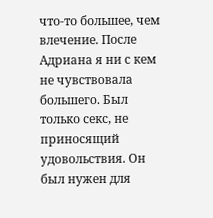что-то большее, чем влечение. После Адриана я ни с кем не чувствовала большего. Был только секс, не приносящий удовольствия. Он был нужен для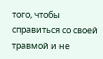того, чтобы справиться со своей травмой и не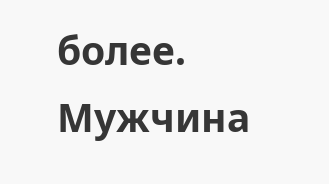более.
Мужчина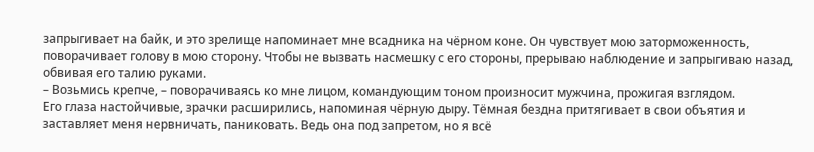запрыгивает на байк, и это зрелище напоминает мне всадника на чёрном коне. Он чувствует мою заторможенность, поворачивает голову в мою сторону. Чтобы не вызвать насмешку с его стороны, прерываю наблюдение и запрыгиваю назад, обвивая его талию руками.
– Возьмись крепче, – поворачиваясь ко мне лицом, командующим тоном произносит мужчина, прожигая взглядом.
Его глаза настойчивые, зрачки расширились, напоминая чёрную дыру. Тёмная бездна притягивает в свои объятия и заставляет меня нервничать, паниковать. Ведь она под запретом, но я всё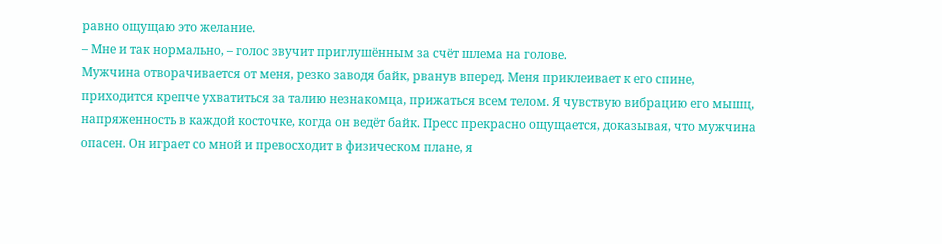равно ощущаю это желание.
– Мне и так нормально, – голос звучит приглушённым за счёт шлема на голове.
Мужчина отворачивается от меня, резко заводя байк, рванув вперед. Меня приклеивает к его спине, приходится крепче ухватиться за талию незнакомца, прижаться всем телом. Я чувствую вибрацию его мышц, напряженность в каждой косточке, когда он ведёт байк. Пресс прекрасно ощущается, доказывая, что мужчина опасен. Он играет со мной и превосходит в физическом плане, я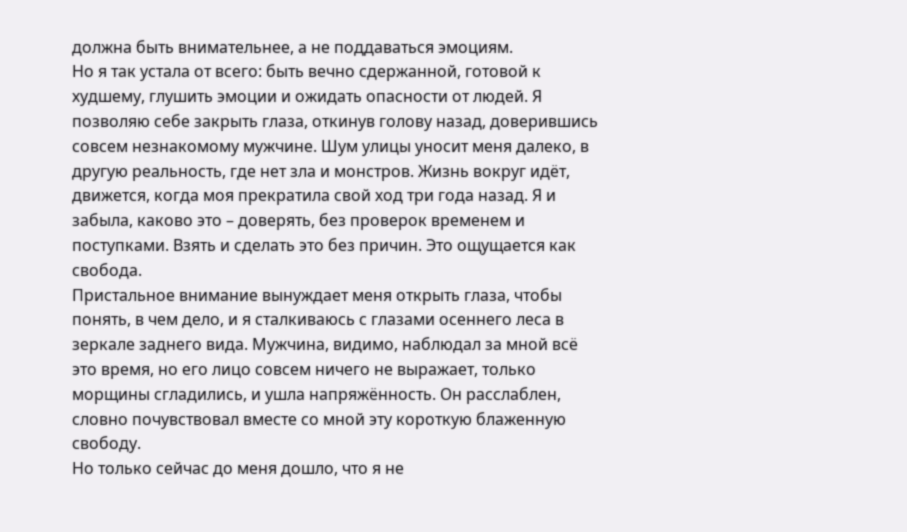должна быть внимательнее, а не поддаваться эмоциям.
Но я так устала от всего: быть вечно сдержанной, готовой к худшему, глушить эмоции и ожидать опасности от людей. Я позволяю себе закрыть глаза, откинув голову назад, доверившись совсем незнакомому мужчине. Шум улицы уносит меня далеко, в другую реальность, где нет зла и монстров. Жизнь вокруг идёт, движется, когда моя прекратила свой ход три года назад. Я и забыла, каково это – доверять, без проверок временем и поступками. Взять и сделать это без причин. Это ощущается как свобода.
Пристальное внимание вынуждает меня открыть глаза, чтобы понять, в чем дело, и я сталкиваюсь с глазами осеннего леса в зеркале заднего вида. Мужчина, видимо, наблюдал за мной всё это время, но его лицо совсем ничего не выражает, только морщины сгладились, и ушла напряжённость. Он расслаблен, словно почувствовал вместе со мной эту короткую блаженную свободу.
Но только сейчас до меня дошло, что я не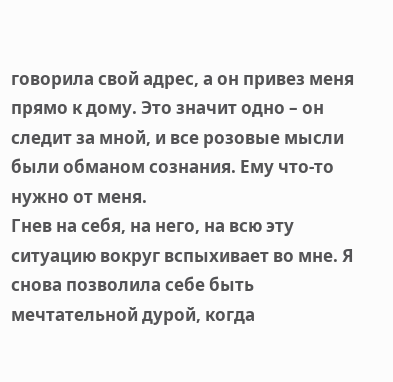говорила свой адрес, а он привез меня прямо к дому. Это значит одно – он следит за мной, и все розовые мысли были обманом сознания. Ему что-то нужно от меня.
Гнев на себя, на него, на всю эту ситуацию вокруг вспыхивает во мне. Я снова позволила себе быть мечтательной дурой, когда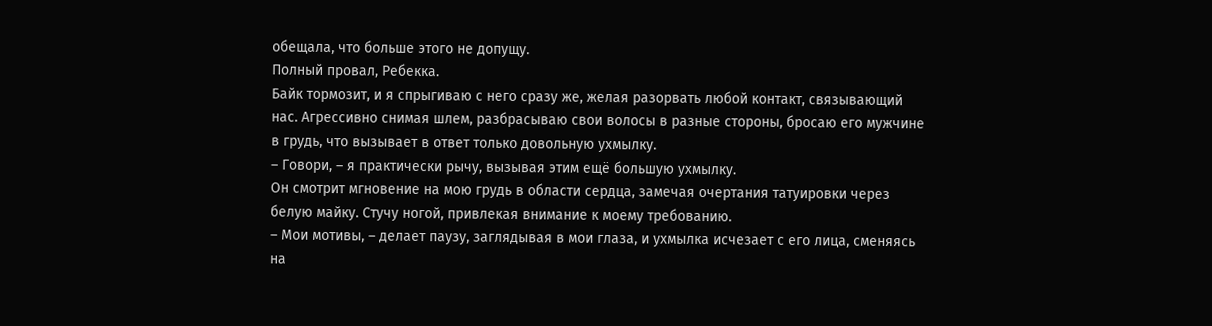обещала, что больше этого не допущу.
Полный провал, Ребекка.
Байк тормозит, и я спрыгиваю с него сразу же, желая разорвать любой контакт, связывающий нас. Агрессивно снимая шлем, разбрасываю свои волосы в разные стороны, бросаю его мужчине в грудь, что вызывает в ответ только довольную ухмылку.
– Говори, – я практически рычу, вызывая этим ещё большую ухмылку.
Он смотрит мгновение на мою грудь в области сердца, замечая очертания татуировки через белую майку. Стучу ногой, привлекая внимание к моему требованию.
– Мои мотивы, – делает паузу, заглядывая в мои глаза, и ухмылка исчезает с его лица, сменяясь на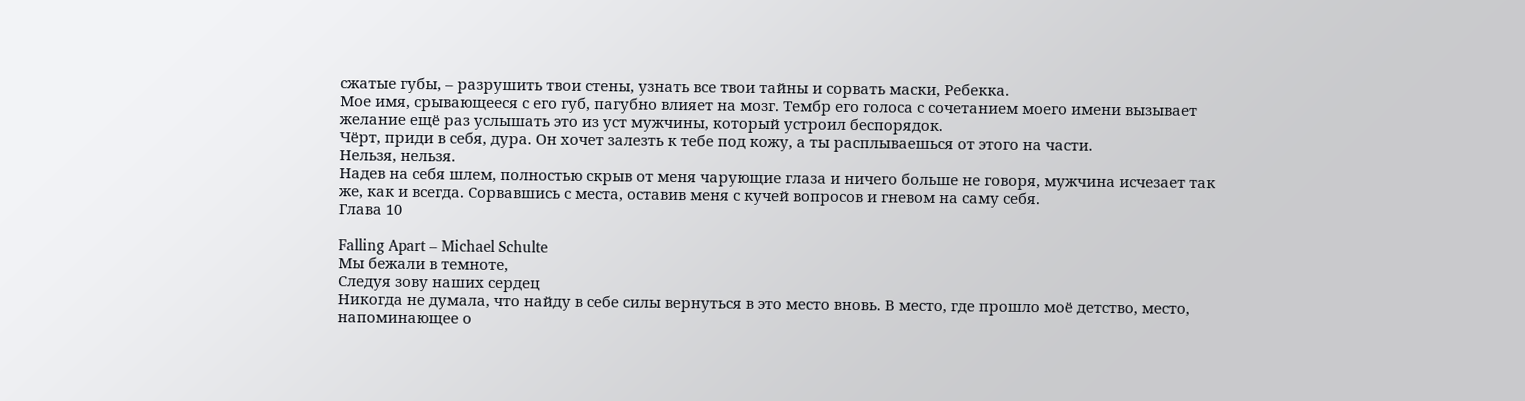сжатые губы, – разрушить твои стены, узнать все твои тайны и сорвать маски, Ребекка.
Мое имя, срывающееся с его губ, пагубно влияет на мозг. Тембр его голоса с сочетанием моего имени вызывает желание ещё раз услышать это из уст мужчины, который устроил беспорядок.
Чёрт, приди в себя, дура. Он хочет залезть к тебе под кожу, а ты расплываешься от этого на части.
Нельзя, нельзя.
Надев на себя шлем, полностью скрыв от меня чарующие глаза и ничего больше не говоря, мужчина исчезает так же, как и всегда. Сорвавшись с места, оставив меня с кучей вопросов и гневом на саму себя.
Глава 10

Falling Apart – Michael Schulte
Мы бежали в темноте,
Следуя зову наших сердец
Никогда не думала, что найду в себе силы вернуться в это место вновь. В место, где прошло моё детство, место, напоминающее о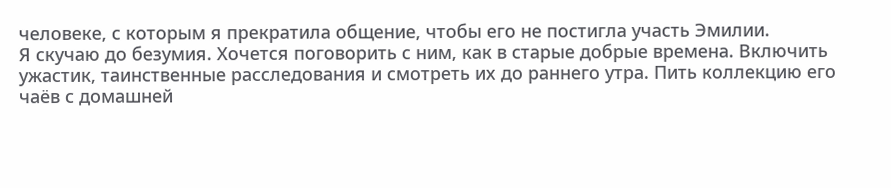человеке, с которым я прекратила общение, чтобы его не постигла участь Эмилии.
Я скучаю до безумия. Хочется поговорить с ним, как в старые добрые времена. Включить ужастик, таинственные расследования и смотреть их до раннего утра. Пить коллекцию его чаёв с домашней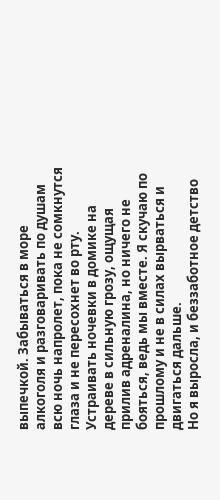выпечкой. Забываться в море алкоголя и разговаривать по душам всю ночь напролет, пока не сомкнутся глаза и не пересохнет во рту. Устраивать ночевки в домике на дереве в сильную грозу, ощущая прилив адреналина, но ничего не бояться, ведь мы вместе. Я скучаю по прошлому и не в силах вырваться и двигаться дальше.
Но я выросла, и беззаботное детство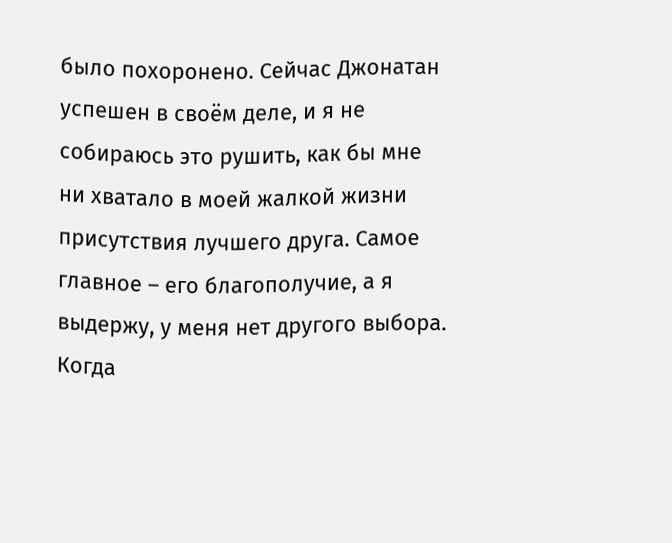было похоронено. Сейчас Джонатан успешен в своём деле, и я не собираюсь это рушить, как бы мне ни хватало в моей жалкой жизни присутствия лучшего друга. Самое главное – его благополучие, а я выдержу, у меня нет другого выбора.
Когда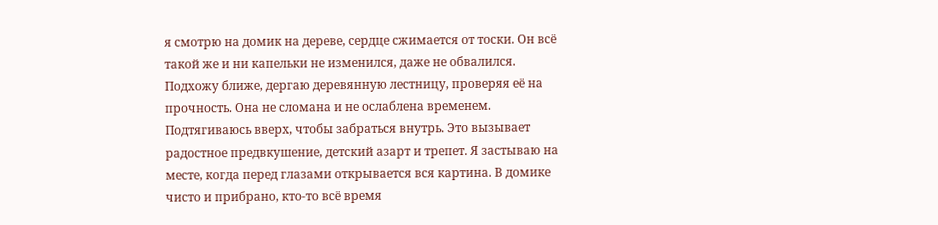я смотрю на домик на дереве, сердце сжимается от тоски. Он всё такой же и ни капельки не изменился, даже не обвалился. Подхожу ближе, дергаю деревянную лестницу, проверяя её на прочность. Она не сломана и не ослаблена временем. Подтягиваюсь вверх, чтобы забраться внутрь. Это вызывает радостное предвкушение, детский азарт и трепет. Я застываю на месте, когда перед глазами открывается вся картина. В домике чисто и прибрано, кто-то всё время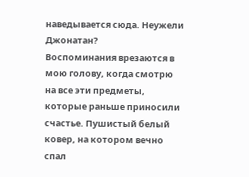наведывается сюда. Неужели Джонатан?
Воспоминания врезаются в мою голову, когда смотрю на все эти предметы, которые раньше приносили счастье. Пушистый белый ковер, на котором вечно спал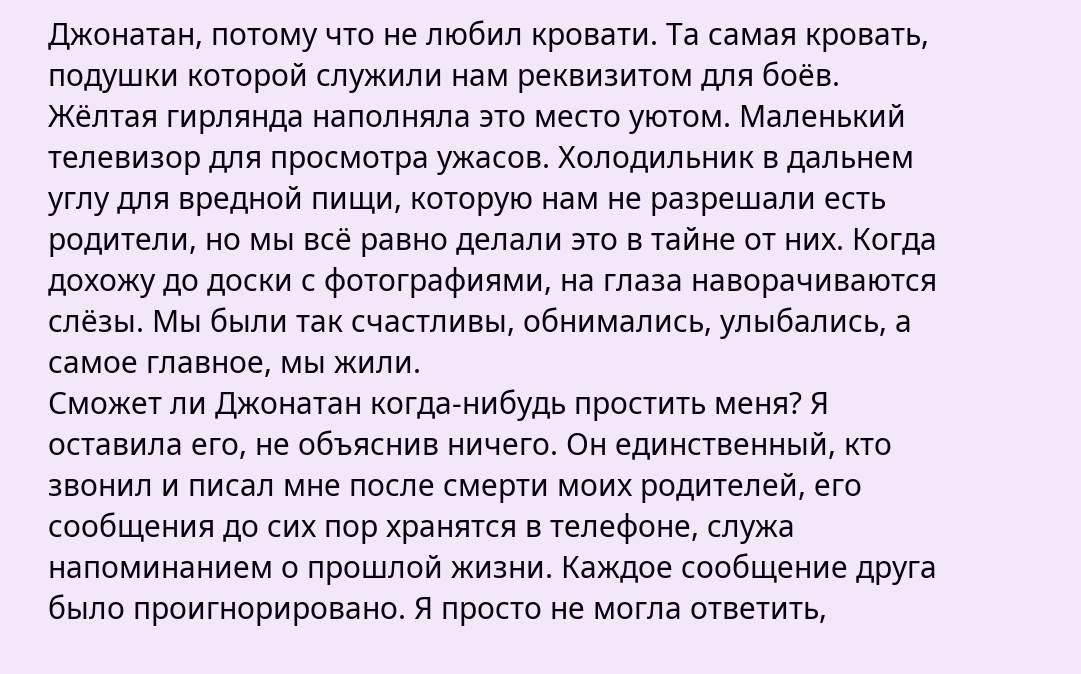Джонатан, потому что не любил кровати. Та самая кровать, подушки которой служили нам реквизитом для боёв. Жёлтая гирлянда наполняла это место уютом. Маленький телевизор для просмотра ужасов. Холодильник в дальнем углу для вредной пищи, которую нам не разрешали есть родители, но мы всё равно делали это в тайне от них. Когда дохожу до доски с фотографиями, на глаза наворачиваются слёзы. Мы были так счастливы, обнимались, улыбались, а самое главное, мы жили.
Сможет ли Джонатан когда-нибудь простить меня? Я оставила его, не объяснив ничего. Он единственный, кто звонил и писал мне после смерти моих родителей, его сообщения до сих пор хранятся в телефоне, служа напоминанием о прошлой жизни. Каждое сообщение друга было проигнорировано. Я просто не могла ответить,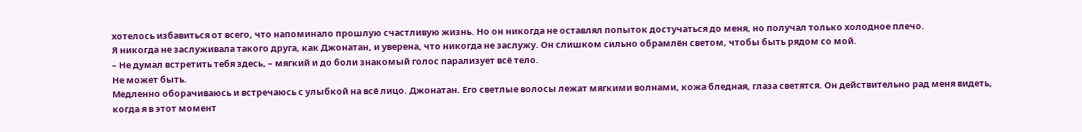хотелось избавиться от всего, что напоминало прошлую счастливую жизнь. Но он никогда не оставлял попыток достучаться до меня, но получал только холодное плечо.
Я никогда не заслуживала такого друга, как Джонатан, и уверена, что никогда не заслужу. Он слишком сильно обрамлён светом, чтобы быть рядом со мой.
– Не думал встретить тебя здесь, – мягкий и до боли знакомый голос парализует всё тело.
Не может быть.
Медленно оборачиваюсь и встречаюсь с улыбкой на всё лицо. Джонатан. Его светлые волосы лежат мягкими волнами, кожа бледная, глаза светятся. Он действительно рад меня видеть, когда я в этот момент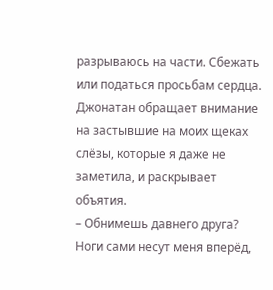разрываюсь на части. Сбежать или податься просьбам сердца.
Джонатан обращает внимание на застывшие на моих щеках слёзы, которые я даже не заметила, и раскрывает объятия.
– Обнимешь давнего друга?
Ноги сами несут меня вперёд,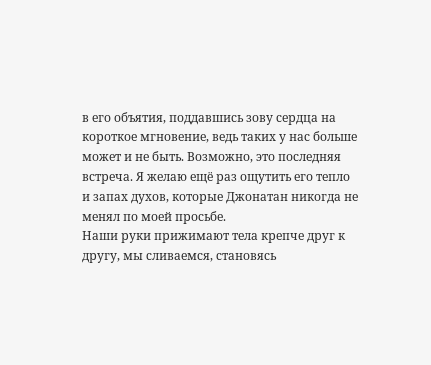в его объятия, поддавшись зову сердца на короткое мгновение, ведь таких у нас больше может и не быть. Возможно, это последняя встреча. Я желаю ещё раз ощутить его тепло и запах духов, которые Джонатан никогда не менял по моей просьбе.
Наши руки прижимают тела крепче друг к другу, мы сливаемся, становясь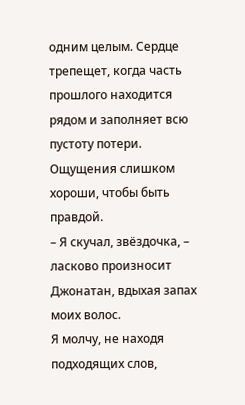одним целым. Сердце трепещет, когда часть прошлого находится рядом и заполняет всю пустоту потери. Ощущения слишком хороши, чтобы быть правдой.
– Я скучал, звёздочка, – ласково произносит Джонатан, вдыхая запах моих волос.
Я молчу, не находя подходящих слов,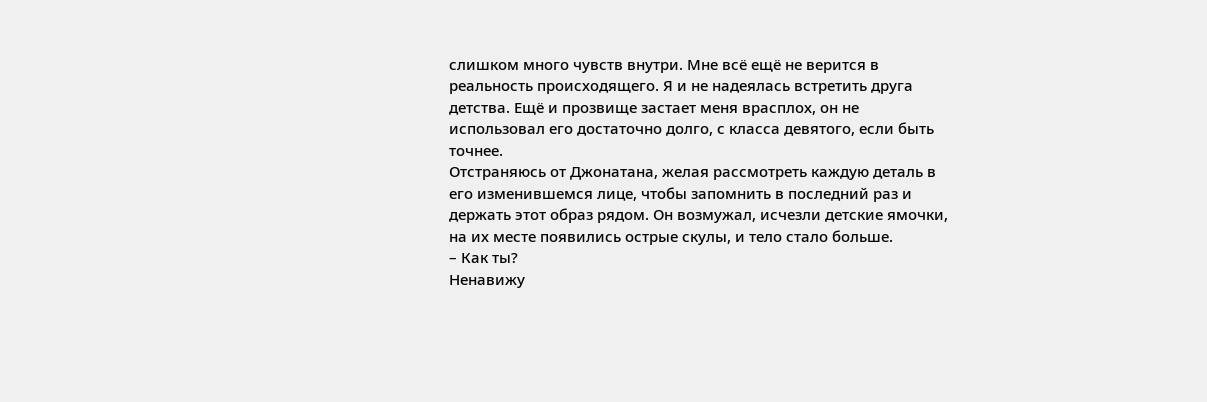слишком много чувств внутри. Мне всё ещё не верится в реальность происходящего. Я и не надеялась встретить друга детства. Ещё и прозвище застает меня врасплох, он не использовал его достаточно долго, с класса девятого, если быть точнее.
Отстраняюсь от Джонатана, желая рассмотреть каждую деталь в его изменившемся лице, чтобы запомнить в последний раз и держать этот образ рядом. Он возмужал, исчезли детские ямочки, на их месте появились острые скулы, и тело стало больше.
– Как ты?
Ненавижу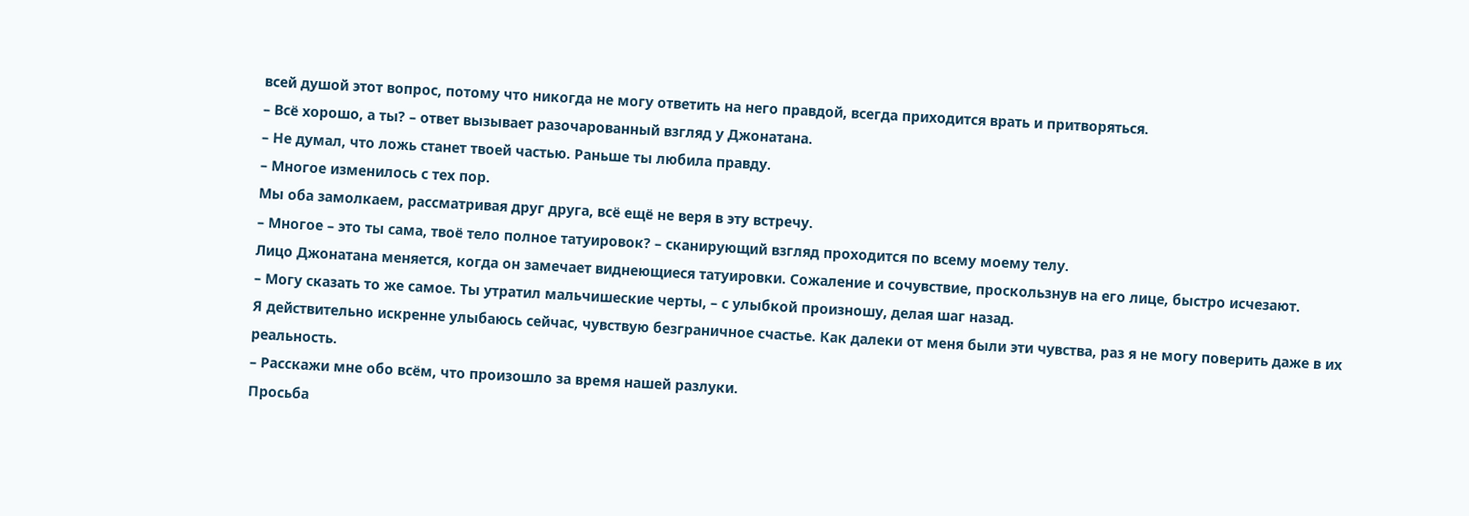всей душой этот вопрос, потому что никогда не могу ответить на него правдой, всегда приходится врать и притворяться.
– Всё хорошо, а ты? – ответ вызывает разочарованный взгляд у Джонатана.
– Не думал, что ложь станет твоей частью. Раньше ты любила правду.
– Многое изменилось с тех пор.
Мы оба замолкаем, рассматривая друг друга, всё ещё не веря в эту встречу.
– Многое – это ты сама, твоё тело полное татуировок? – сканирующий взгляд проходится по всему моему телу.
Лицо Джонатана меняется, когда он замечает виднеющиеся татуировки. Сожаление и сочувствие, проскользнув на его лице, быстро исчезают.
– Могу сказать то же самое. Ты утратил мальчишеские черты, – с улыбкой произношу, делая шаг назад.
Я действительно искренне улыбаюсь сейчас, чувствую безграничное счастье. Как далеки от меня были эти чувства, раз я не могу поверить даже в их реальность.
– Расскажи мне обо всём, что произошло за время нашей разлуки.
Просьба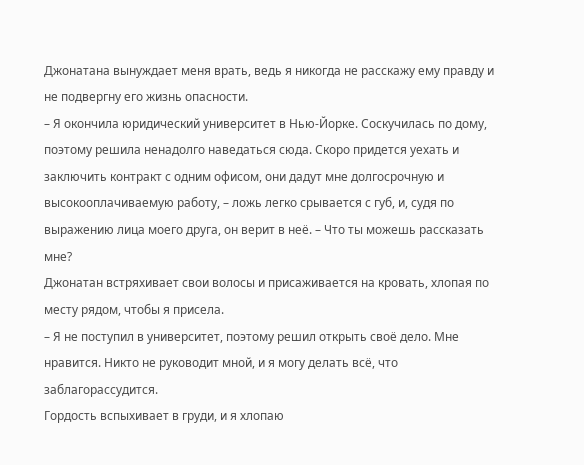Джонатана вынуждает меня врать, ведь я никогда не расскажу ему правду и не подвергну его жизнь опасности.
– Я окончила юридический университет в Нью-Йорке. Соскучилась по дому, поэтому решила ненадолго наведаться сюда. Скоро придется уехать и заключить контракт с одним офисом, они дадут мне долгосрочную и высокооплачиваемую работу, – ложь легко срывается с губ, и, судя по выражению лица моего друга, он верит в неё. – Что ты можешь рассказать мне?
Джонатан встряхивает свои волосы и присаживается на кровать, хлопая по месту рядом, чтобы я присела.
– Я не поступил в университет, поэтому решил открыть своё дело. Мне нравится. Никто не руководит мной, и я могу делать всё, что заблагорассудится.
Гордость вспыхивает в груди, и я хлопаю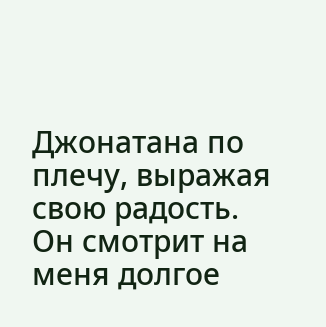Джонатана по плечу, выражая свою радость.
Он смотрит на меня долгое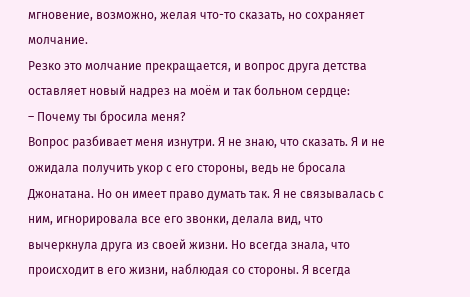мгновение, возможно, желая что-то сказать, но сохраняет молчание.
Резко это молчание прекращается, и вопрос друга детства оставляет новый надрез на моём и так больном сердце:
– Почему ты бросила меня?
Вопрос разбивает меня изнутри. Я не знаю, что сказать. Я и не ожидала получить укор с его стороны, ведь не бросала Джонатана. Но он имеет право думать так. Я не связывалась с ним, игнорировала все его звонки, делала вид, что вычеркнула друга из своей жизни. Но всегда знала, что происходит в его жизни, наблюдая со стороны. Я всегда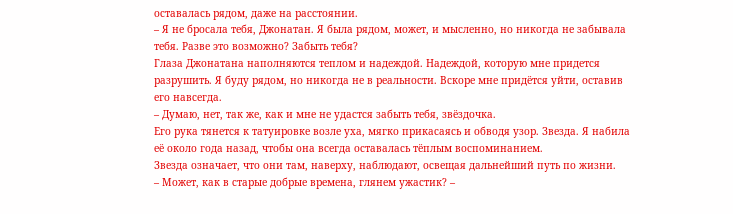оставалась рядом, даже на расстоянии.
– Я не бросала тебя, Джонатан. Я была рядом, может, и мысленно, но никогда не забывала тебя. Разве это возможно? Забыть тебя?
Глаза Джонатана наполняются теплом и надеждой. Надеждой, которую мне придется разрушить. Я буду рядом, но никогда не в реальности. Вскоре мне придётся уйти, оставив его навсегда.
– Думаю, нет, так же, как и мне не удастся забыть тебя, звёздочка.
Его рука тянется к татуировке возле уха, мягко прикасаясь и обводя узор. Звезда. Я набила её около года назад, чтобы она всегда оставалась тёплым воспоминанием.
Звезда означает, что они там, наверху, наблюдают, освещая дальнейший путь по жизни.
– Может, как в старые добрые времена, глянем ужастик? –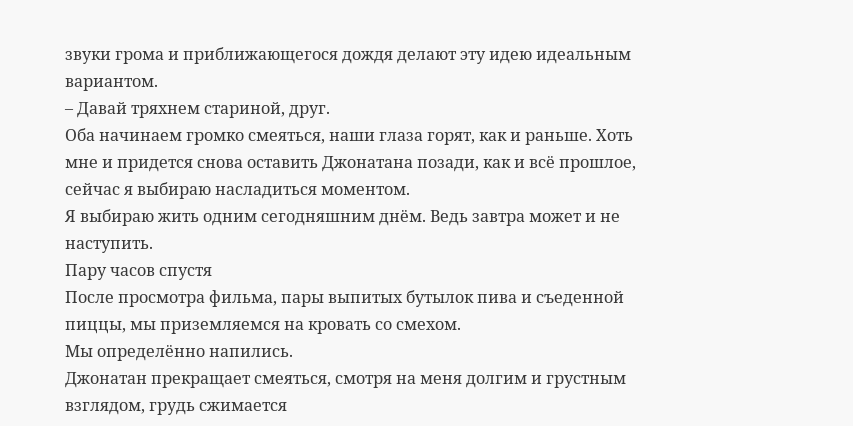звуки грома и приближающегося дождя делают эту идею идеальным вариантом.
– Давай тряхнем стариной, друг.
Оба начинаем громко смеяться, наши глаза горят, как и раньше. Хоть мне и придется снова оставить Джонатана позади, как и всё прошлое, сейчас я выбираю насладиться моментом.
Я выбираю жить одним сегодняшним днём. Ведь завтра может и не наступить.
Пару часов спустя
После просмотра фильма, пары выпитых бутылок пива и съеденной пиццы, мы приземляемся на кровать со смехом.
Мы определённо напились.
Джонатан прекращает смеяться, смотря на меня долгим и грустным взглядом, грудь сжимается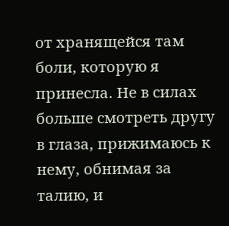от хранящейся там боли, которую я принесла. Не в силах больше смотреть другу в глаза, прижимаюсь к нему, обнимая за талию, и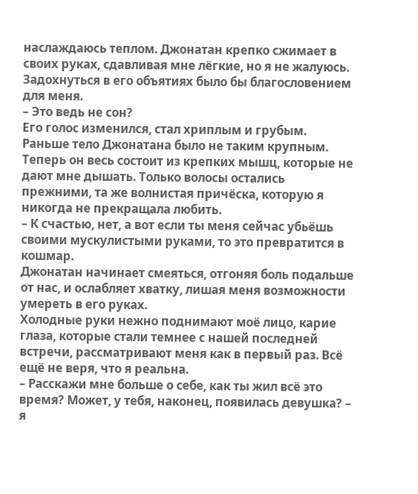наслаждаюсь теплом. Джонатан крепко сжимает в своих руках, сдавливая мне лёгкие, но я не жалуюсь. Задохнуться в его объятиях было бы благословением для меня.
– Это ведь не сон?
Его голос изменился, стал хриплым и грубым. Раньше тело Джонатана было не таким крупным. Теперь он весь состоит из крепких мышц, которые не дают мне дышать. Только волосы остались прежними, та же волнистая причёска, которую я никогда не прекращала любить.
– К счастью, нет, а вот если ты меня сейчас убьёшь своими мускулистыми руками, то это превратится в кошмар.
Джонатан начинает смеяться, отгоняя боль подальше от нас, и ослабляет хватку, лишая меня возможности умереть в его руках.
Холодные руки нежно поднимают моё лицо, карие глаза, которые стали темнее с нашей последней встречи, рассматривают меня как в первый раз. Всё ещё не веря, что я реальна.
– Расскажи мне больше о себе, как ты жил всё это время? Может, у тебя, наконец, появилась девушка? – я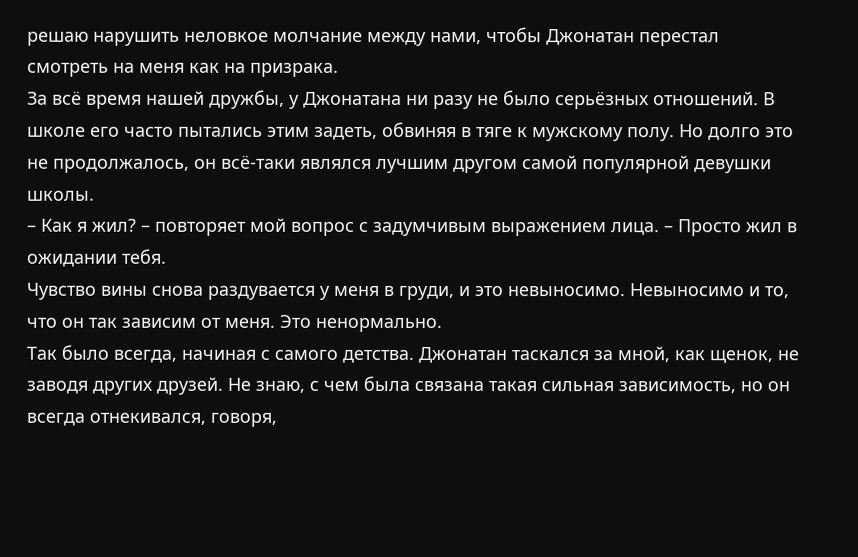решаю нарушить неловкое молчание между нами, чтобы Джонатан перестал смотреть на меня как на призрака.
За всё время нашей дружбы, у Джонатана ни разу не было серьёзных отношений. В школе его часто пытались этим задеть, обвиняя в тяге к мужскому полу. Но долго это не продолжалось, он всё-таки являлся лучшим другом самой популярной девушки школы.
– Как я жил? – повторяет мой вопрос с задумчивым выражением лица. – Просто жил в ожидании тебя.
Чувство вины снова раздувается у меня в груди, и это невыносимо. Невыносимо и то, что он так зависим от меня. Это ненормально.
Так было всегда, начиная с самого детства. Джонатан таскался за мной, как щенок, не заводя других друзей. Не знаю, с чем была связана такая сильная зависимость, но он всегда отнекивался, говоря,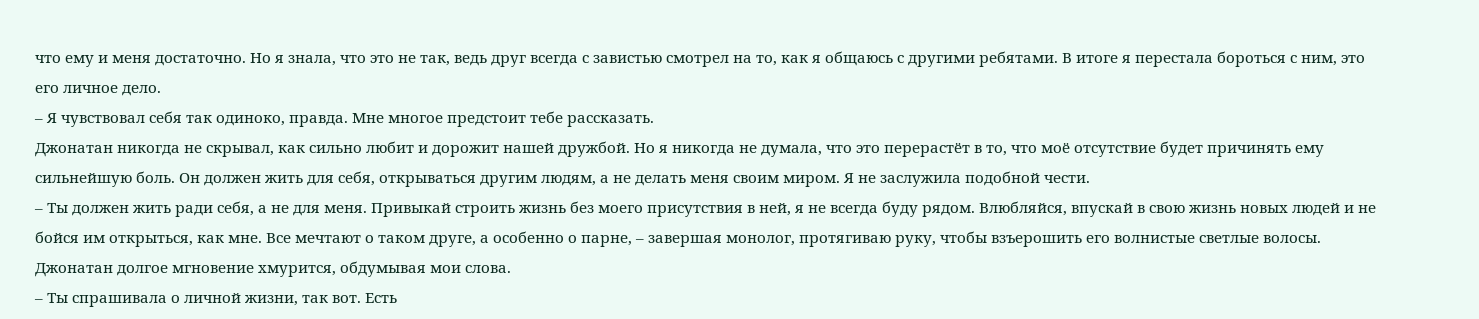что ему и меня достаточно. Но я знала, что это не так, ведь друг всегда с завистью смотрел на то, как я общаюсь с другими ребятами. В итоге я перестала бороться с ним, это его личное дело.
– Я чувствовал себя так одиноко, правда. Мне многое предстоит тебе рассказать.
Джонатан никогда не скрывал, как сильно любит и дорожит нашей дружбой. Но я никогда не думала, что это перерастёт в то, что моё отсутствие будет причинять ему сильнейшую боль. Он должен жить для себя, открываться другим людям, а не делать меня своим миром. Я не заслужила подобной чести.
– Ты должен жить ради себя, а не для меня. Привыкай строить жизнь без моего присутствия в ней, я не всегда буду рядом. Влюбляйся, впускай в свою жизнь новых людей и не бойся им открыться, как мне. Все мечтают о таком друге, а особенно о парне, – завершая монолог, протягиваю руку, чтобы взъерошить его волнистые светлые волосы.
Джонатан долгое мгновение хмурится, обдумывая мои слова.
– Ты спрашивала о личной жизни, так вот. Есть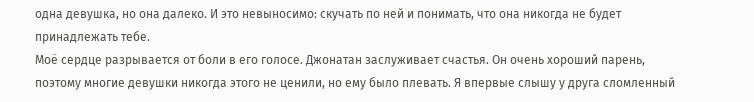одна девушка, но она далеко. И это невыносимо: скучать по ней и понимать, что она никогда не будет принадлежать тебе.
Моё сердце разрывается от боли в его голосе. Джонатан заслуживает счастья. Он очень хороший парень, поэтому многие девушки никогда этого не ценили, но ему было плевать. Я впервые слышу у друга сломленный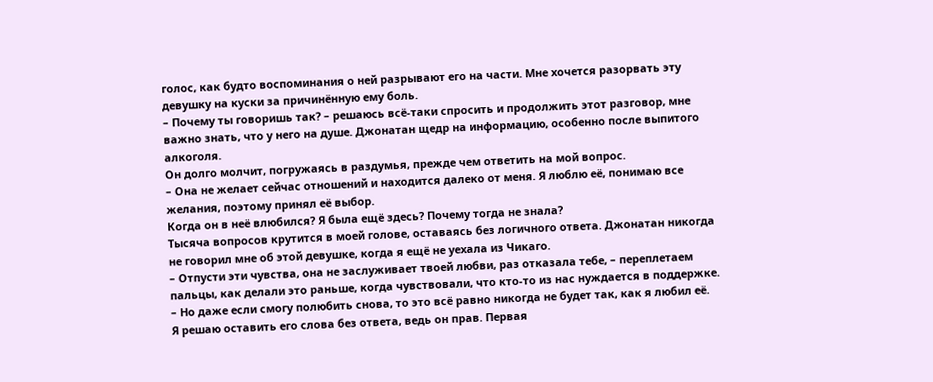голос, как будто воспоминания о ней разрывают его на части. Мне хочется разорвать эту девушку на куски за причинённую ему боль.
– Почему ты говоришь так? – решаюсь всё-таки спросить и продолжить этот разговор, мне важно знать, что у него на душе. Джонатан щедр на информацию, особенно после выпитого алкоголя.
Он долго молчит, погружаясь в раздумья, прежде чем ответить на мой вопрос.
– Она не желает сейчас отношений и находится далеко от меня. Я люблю её, понимаю все желания, поэтому принял её выбор.
Когда он в неё влюбился? Я была ещё здесь? Почему тогда не знала?
Тысяча вопросов крутится в моей голове, оставаясь без логичного ответа. Джонатан никогда не говорил мне об этой девушке, когда я ещё не уехала из Чикаго.
– Отпусти эти чувства, она не заслуживает твоей любви, раз отказала тебе, – переплетаем пальцы, как делали это раньше, когда чувствовали, что кто-то из нас нуждается в поддержке.
– Но даже если смогу полюбить снова, то это всё равно никогда не будет так, как я любил её.
Я решаю оставить его слова без ответа, ведь он прав. Первая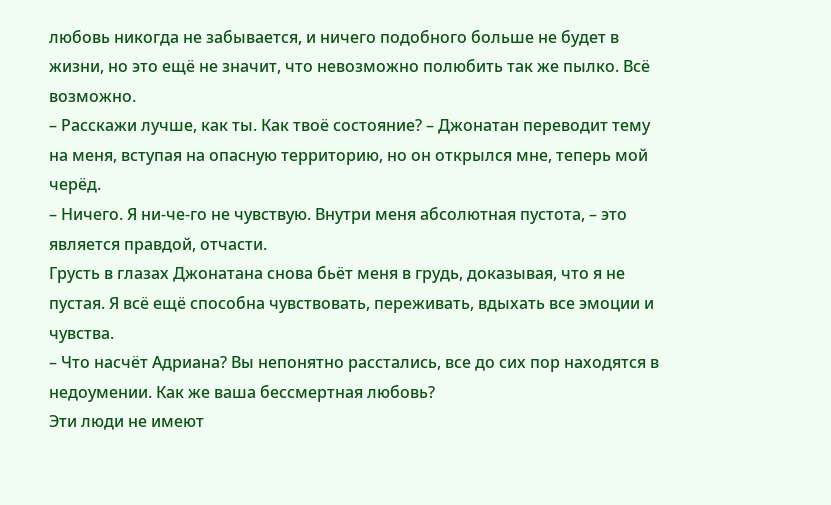любовь никогда не забывается, и ничего подобного больше не будет в жизни, но это ещё не значит, что невозможно полюбить так же пылко. Всё возможно.
– Расскажи лучше, как ты. Как твоё состояние? – Джонатан переводит тему на меня, вступая на опасную территорию, но он открылся мне, теперь мой черёд.
– Ничего. Я ни-че-го не чувствую. Внутри меня абсолютная пустота, – это является правдой, отчасти.
Грусть в глазах Джонатана снова бьёт меня в грудь, доказывая, что я не пустая. Я всё ещё способна чувствовать, переживать, вдыхать все эмоции и чувства.
– Что насчёт Адриана? Вы непонятно расстались, все до сих пор находятся в недоумении. Как же ваша бессмертная любовь?
Эти люди не имеют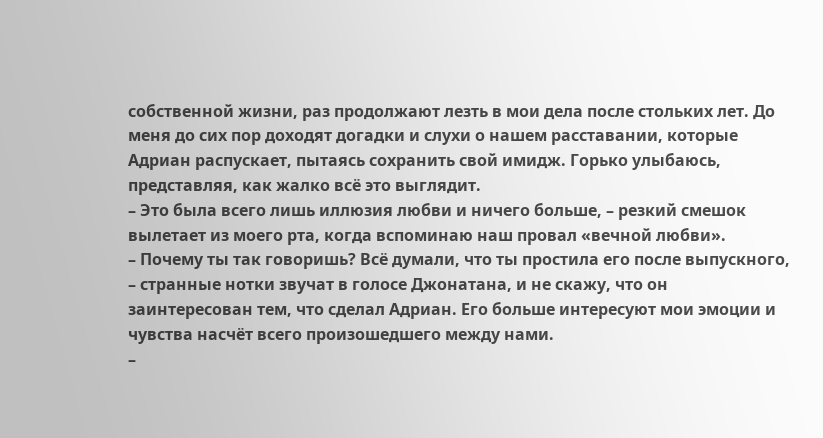собственной жизни, раз продолжают лезть в мои дела после стольких лет. До меня до сих пор доходят догадки и слухи о нашем расставании, которые Адриан распускает, пытаясь сохранить свой имидж. Горько улыбаюсь, представляя, как жалко всё это выглядит.
– Это была всего лишь иллюзия любви и ничего больше, – резкий смешок вылетает из моего рта, когда вспоминаю наш провал «вечной любви».
– Почему ты так говоришь? Всё думали, что ты простила его после выпускного, – странные нотки звучат в голосе Джонатана, и не скажу, что он заинтересован тем, что сделал Адриан. Его больше интересуют мои эмоции и чувства насчёт всего произошедшего между нами.
–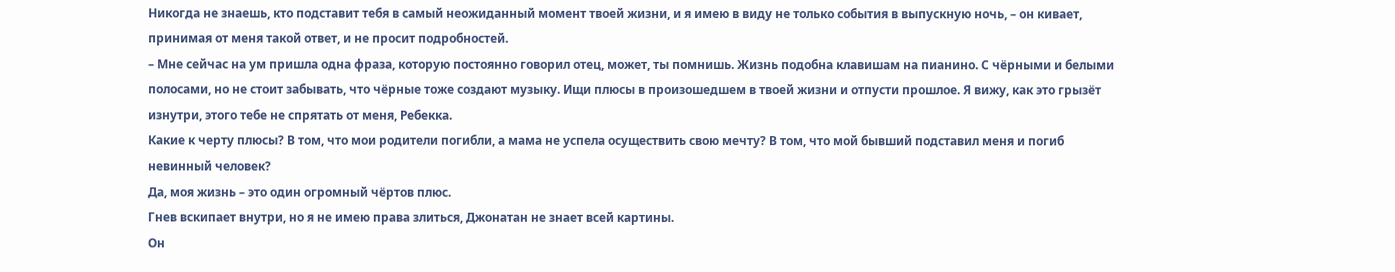Никогда не знаешь, кто подставит тебя в самый неожиданный момент твоей жизни, и я имею в виду не только события в выпускную ночь, – он кивает, принимая от меня такой ответ, и не просит подробностей.
– Мне сейчас на ум пришла одна фраза, которую постоянно говорил отец, может, ты помнишь. Жизнь подобна клавишам на пианино. С чёрными и белыми полосами, но не стоит забывать, что чёрные тоже создают музыку. Ищи плюсы в произошедшем в твоей жизни и отпусти прошлое. Я вижу, как это грызёт изнутри, этого тебе не спрятать от меня, Ребекка.
Какие к черту плюсы? В том, что мои родители погибли, а мама не успела осуществить свою мечту? В том, что мой бывший подставил меня и погиб невинный человек?
Да, моя жизнь – это один огромный чёртов плюс.
Гнев вскипает внутри, но я не имею права злиться, Джонатан не знает всей картины.
Он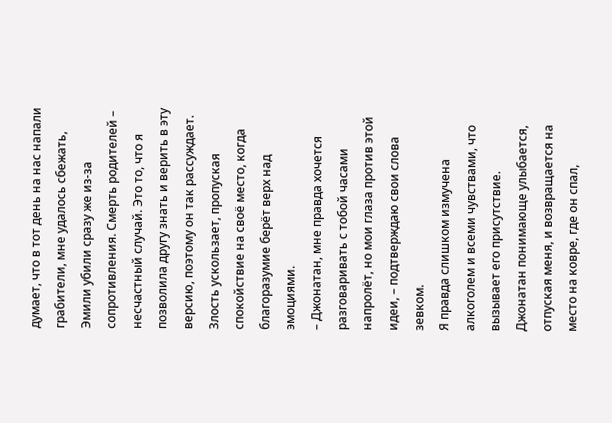думает, что в тот день на нас напали грабители, мне удалось сбежать, Эмили убили сразу же из-за сопротивления. Смерть родителей – несчастный случай. Это то, что я позволила другу знать и верить в эту версию, поэтому он так рассуждает. Злость ускользает, пропуская спокойствие на своё место, когда благоразумие берёт верх над эмоциями.
– Джонатан, мне правда хочется разговаривать с тобой часами напролёт, но мои глаза против этой идеи, – подтверждаю свои слова зевком.
Я правда слишком измучена алкоголем и всеми чувствами, что вызывает его присутствие.
Джонатан понимающе улыбается, отпуская меня, и возвращается на место на ковре, где он спал,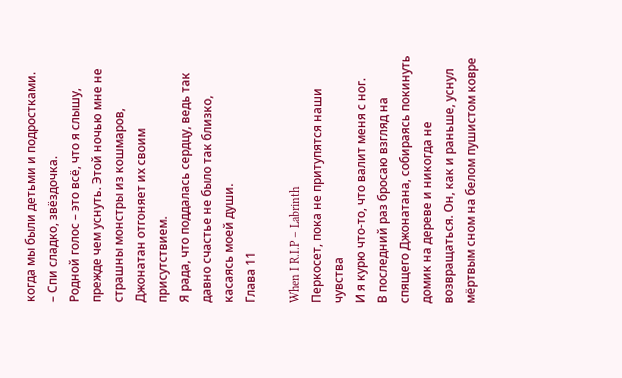когда мы были детьми и подростками.
– Спи сладко, звёздочка.
Родной голос – это всё, что я слышу, прежде чем уснуть. Этой ночью мне не страшны монстры из кошмаров, Джонатан отгоняет их своим присутствием.
Я рада, что поддалась сердцу, ведь так давно счастье не было так близко, касаясь моей души.
Глава 11

When I R.I.P – Labrinth
Перкосет, пока не притупятся наши чувства
И я курю что-то, что валит меня с ног.
В последний раз бросаю взгляд на спящего Джонатана, собираясь покинуть домик на дереве и никогда не возвращаться. Он, как и раньше, уснул мёртвым сном на белом пушистом ковре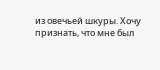из овечьей шкуры. Хочу признать, что мне был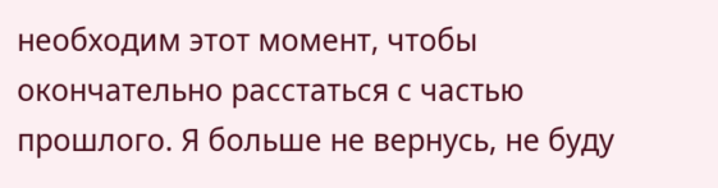необходим этот момент, чтобы окончательно расстаться с частью прошлого. Я больше не вернусь, не буду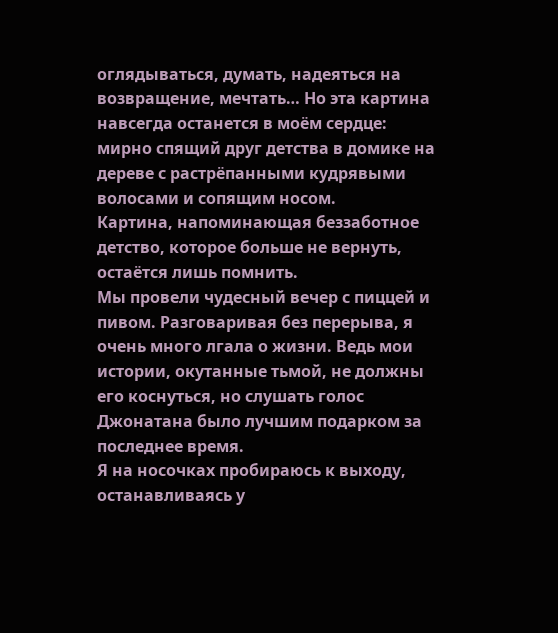оглядываться, думать, надеяться на возвращение, мечтать… Но эта картина навсегда останется в моём сердце: мирно спящий друг детства в домике на дереве с растрёпанными кудрявыми волосами и сопящим носом.
Картина, напоминающая беззаботное детство, которое больше не вернуть, остаётся лишь помнить.
Мы провели чудесный вечер с пиццей и пивом. Разговаривая без перерыва, я очень много лгала о жизни. Ведь мои истории, окутанные тьмой, не должны его коснуться, но слушать голос Джонатана было лучшим подарком за последнее время.
Я на носочках пробираюсь к выходу, останавливаясь у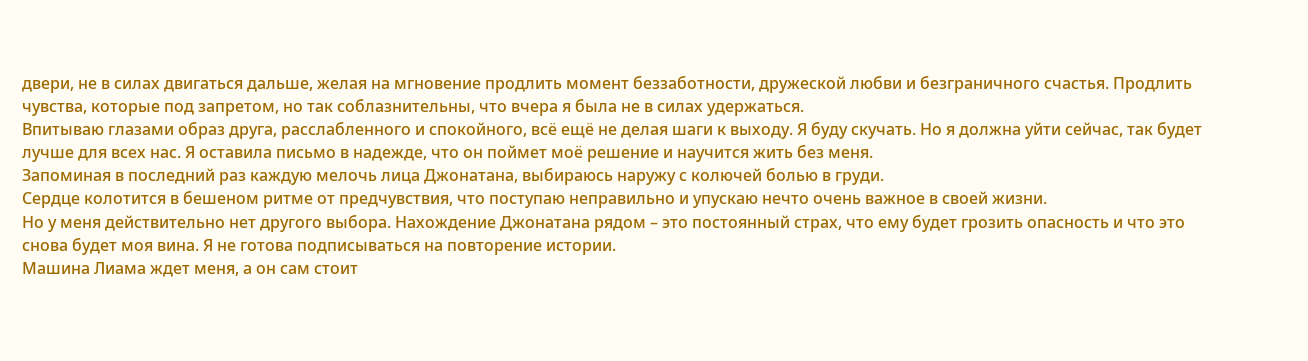двери, не в силах двигаться дальше, желая на мгновение продлить момент беззаботности, дружеской любви и безграничного счастья. Продлить чувства, которые под запретом, но так соблазнительны, что вчера я была не в силах удержаться.
Впитываю глазами образ друга, расслабленного и спокойного, всё ещё не делая шаги к выходу. Я буду скучать. Но я должна уйти сейчас, так будет лучше для всех нас. Я оставила письмо в надежде, что он поймет моё решение и научится жить без меня.
Запоминая в последний раз каждую мелочь лица Джонатана, выбираюсь наружу с колючей болью в груди.
Сердце колотится в бешеном ритме от предчувствия, что поступаю неправильно и упускаю нечто очень важное в своей жизни.
Но у меня действительно нет другого выбора. Нахождение Джонатана рядом – это постоянный страх, что ему будет грозить опасность и что это снова будет моя вина. Я не готова подписываться на повторение истории.
Машина Лиама ждет меня, а он сам стоит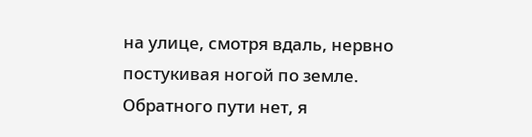на улице, смотря вдаль, нервно постукивая ногой по земле. Обратного пути нет, я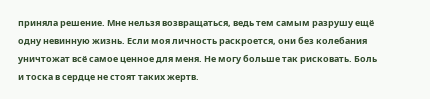приняла решение. Мне нельзя возвращаться, ведь тем самым разрушу ещё одну невинную жизнь. Если моя личность раскроется, они без колебания уничтожат всё самое ценное для меня. Не могу больше так рисковать. Боль и тоска в сердце не стоят таких жертв.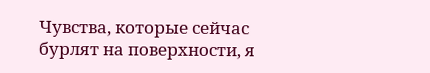Чувства, которые сейчас бурлят на поверхности, я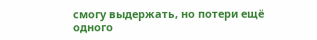смогу выдержать, но потери ещё одного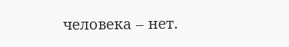человека – нет.